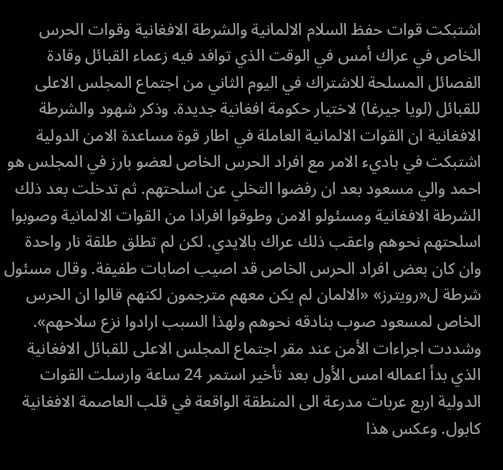اشتبكت قوات حفظ السلام الالمانية والشرطة الافغانية وقوات الحرس الخاص في عراك أمس في الوقت الذي توافد فيه زعماء القبائل وقادة الفصائل المسلحة للاشتراك في اليوم الثاني من اجتماع المجلس الاعلى للقبائل (لويا جيرغا) لاختيار حكومة افغانية جديدة. وذكر شهود والشرطة الافغانية ان القوات الالمانية العاملة في اطار قوة مساعدة الامن الدولية اشتبكت في باديء الامر مع افراد الحرس الخاص لعضو بارز في المجلس هو احمد والي مسعود بعد ان رفضوا التخلي عن اسلحتهم. ثم تدخلت بعد ذلك الشرطة الافغانية ومسئولو الامن وطوقوا افرادا من القوات الالمانية وصوبوا اسلحتهم نحوهم واعقب ذلك عراك بالايدي. لكن لم تطلق طلقة نار واحدة وان كان بعض افراد الحرس الخاص قد اصيب اصابات طفيفة. وقال مسئول شرطة ل«رويترز» «الالمان لم يكن معهم مترجمون لكنهم قالوا ان الحرس الخاص لمسعود صوب بنادقه نحوهم ولهذا السبب ارادوا نزع سلاحهم». وشددت اجراءات الأمن عند مقر اجتماع المجلس الاعلى للقبائل الافغانية الذي بدأ اعماله امس الأول بعد تأخير استمر 24 ساعة وارسلت القوات الدولية اربع عربات مدرعة الى المنطقة الواقعة في قلب العاصمة الافغانية كابول. وعكس هذا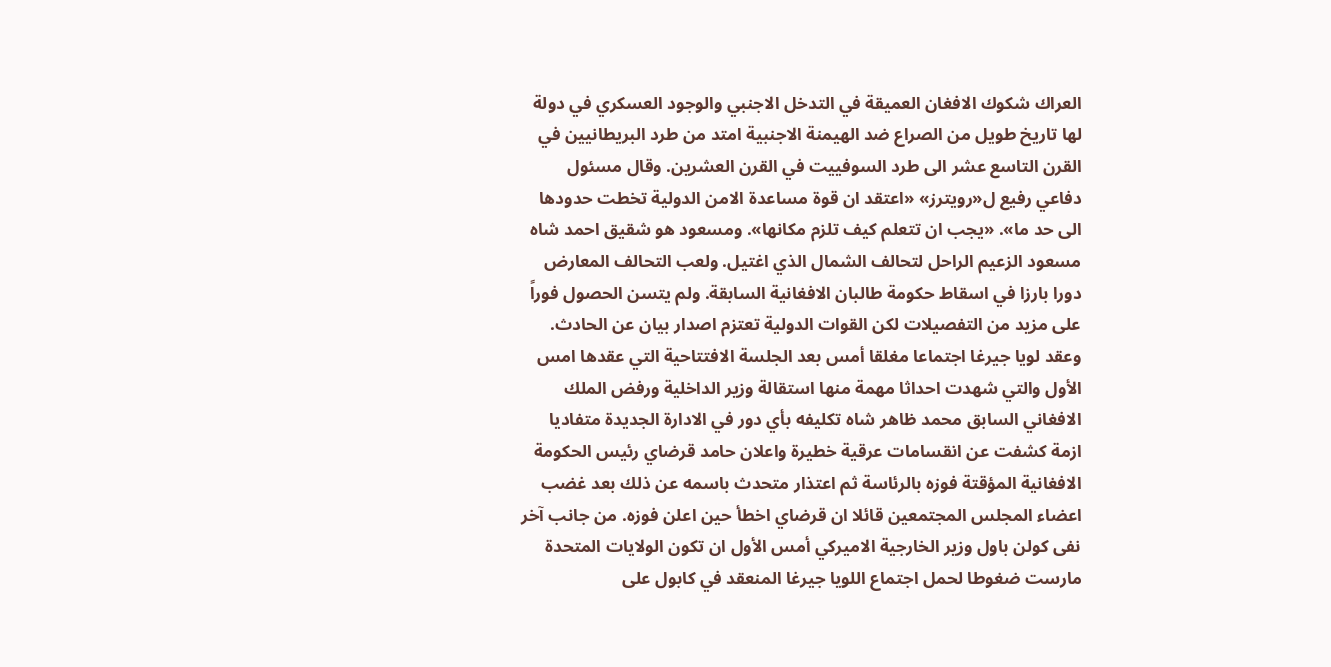العراك شكوك الافغان العميقة في التدخل الاجنبي والوجود العسكري في دولة لها تاريخ طويل من الصراع ضد الهيمنة الاجنبية امتد من طرد البريطانيين في القرن التاسع عشر الى طرد السوفييت في القرن العشرين. وقال مسئول دفاعي رفيع ل«رويترز» «اعتقد ان قوة مساعدة الامن الدولية تخطت حدودها الى حد ما». «يجب ان تتعلم كيف تلزم مكانها». ومسعود هو شقيق احمد شاه مسعود الزعيم الراحل لتحالف الشمال الذي اغتيل. ولعب التحالف المعارض دورا بارزا في اسقاط حكومة طالبان الافغانية السابقة. ولم يتسن الحصول فوراً على مزيد من التفصيلات لكن القوات الدولية تعتزم اصدار بيان عن الحادث. وعقد لويا جيرغا اجتماعا مغلقا أمس بعد الجلسة الافتتاحية التي عقدها امس الأول والتي شهدت احداثا مهمة منها استقالة وزير الداخلية ورفض الملك الافغاني السابق محمد ظاهر شاه تكليفه بأي دور في الادارة الجديدة متفاديا ازمة كشفت عن انقسامات عرقية خطيرة واعلان حامد قرضاي رئيس الحكومة الافغانية المؤقتة فوزه بالرئاسة ثم اعتذار متحدث باسمه عن ذلك بعد غضب اعضاء المجلس المجتمعين قائلا ان قرضاي اخطأ حين اعلن فوزه. من جانب آخر نفى كولن باول وزير الخارجية الاميركي أمس الأول ان تكون الولايات المتحدة مارست ضغوطا لحمل اجتماع اللويا جيرغا المنعقد في كابول على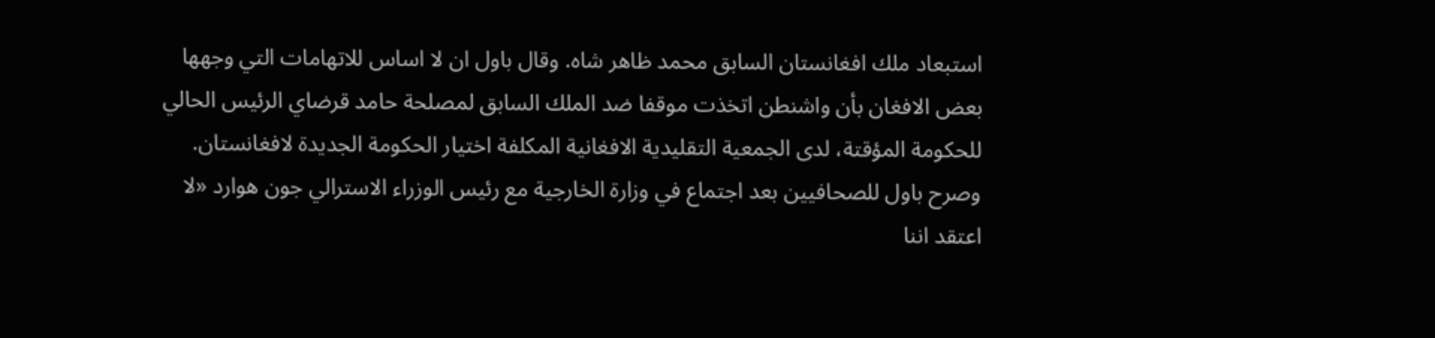استبعاد ملك افغانستان السابق محمد ظاهر شاه. وقال باول ان لا اساس للاتهامات التي وجهها بعض الافغان بأن واشنطن اتخذت موقفا ضد الملك السابق لمصلحة حامد قرضاي الرئيس الحالي للحكومة المؤقتة، لدى الجمعية التقليدية الافغانية المكلفة اختيار الحكومة الجديدة لافغانستان. وصرح باول للصحافيين بعد اجتماع في وزارة الخارجية مع رئيس الوزراء الاسترالي جون هوارد «لا اعتقد اننا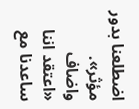اضطلعنا بدور مؤثر». واضاف «اعتقد اننا ساعدنا مع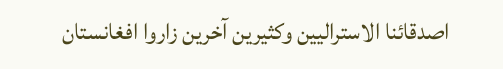اصدقائنا الاستراليين وكثيرين آخرين زاروا افغانستان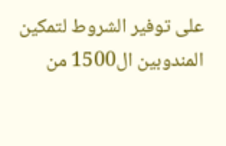على توفير الشروط لتمكين المندوبين ال1500 من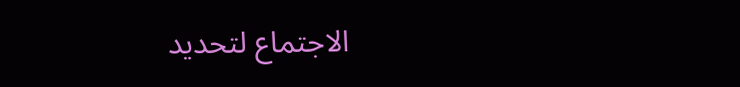الاجتماع لتحديد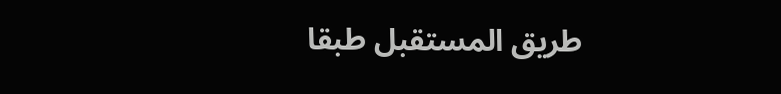طريق المستقبل طبقا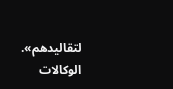لتقاليدهم». الوكالات